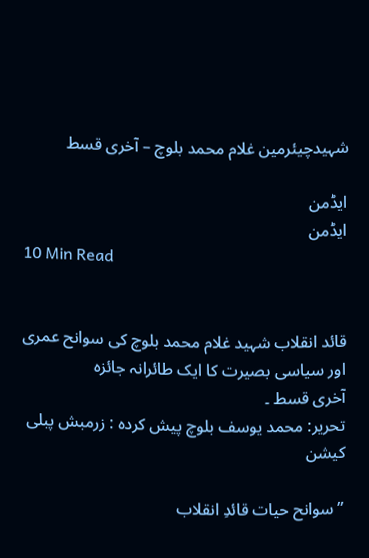شہیدچیئرمین غلام محمد بلوچ – آخری قسط

ایڈمن
ایڈمن
10 Min Read


قائد انقلاب شہید غلام محمد بلوچ کی سوانح عمری اور سیاسی بصیرت کا ایک طائرانہ جائزہ
آخری قسط ۔
تحریر: محمد یوسف بلوچ پیش کردہ : زرمبش پبلی کیشن

”سوانح حیات قائدِ انقلاب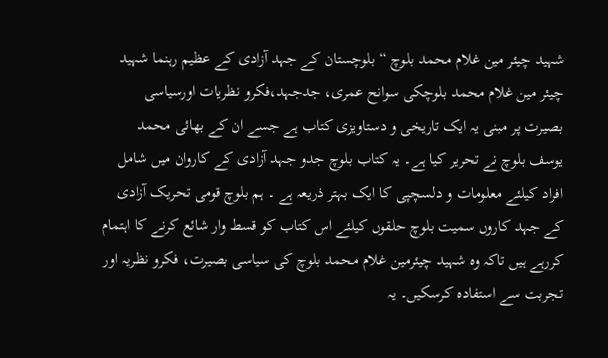شہید چیئر مین غلام محمد بلوچ “بلوچستان کے جہد آزادی کے عظیم رہنما شہید چیئر مین غلام محمد بلوچکی سوانح عمری، جدجہد،فکرو نظریات اورسیاسی بصیرت پر مبنی یہ ایک تاریخی و دستاویزی کتاب ہے جسے ان کے بھائی محمد یوسف بلوچ نے تحریر کیا ہے۔ یہ کتاب بلوچ جدو جہد آزادی کے کاروان میں شامل افراد کیلئے معلومات و دلسچپی کا ایک بہتر ذریعہ ہے ۔ ہم بلوچ قومی تحریک آزادی کے جہد کاروں سمیت بلوچ حلقوں کیلئے اس کتاب کو قسط وار شائع کرنے کا اہتمام کررہے ہیں تاکہ وہ شہید چیئرمین غلام محمد بلوچ کی سیاسی بصیرت، فکرو نظریہ اور تجربت سے استفادہ کرسکیں۔ یہ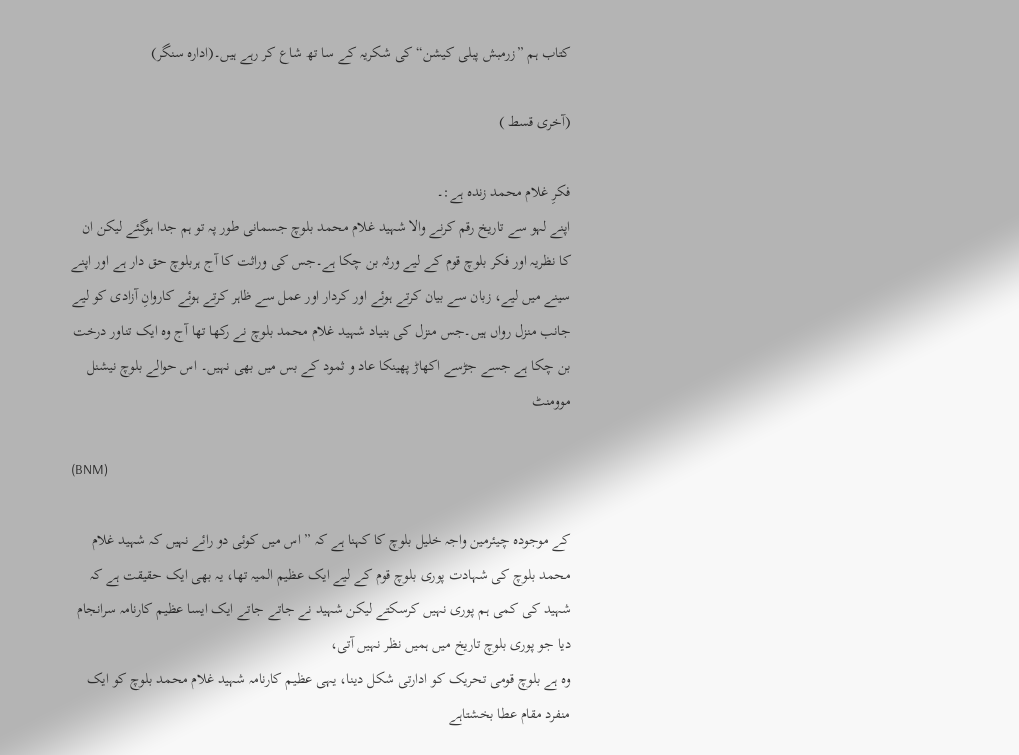کتاب ہم ”زرمبش پبلی کیشن“کی شکریہ کے سا تھ شاع کر رہے ہیں۔(ادارہ سنگر)

(آخری قسط )

فکرِ غلام محمد زندہ ہے:۔
اپنے لہو سے تاریخ رقم کرنے والا شہید غلام محمد بلوچ جسمانی طور پہ تو ہم جدا ہوگئے لیکن ان کا نظریہ اور فکر بلوچ قوم کے لیے ورثہ بن چکا ہے۔جس کی وراثت کا آج ہربلوچ حق دار ہے اور اپنے سینے میں لیے، زبان سے بیان کرتے ہوئے اور کردار اور عمل سے ظاہر کرتے ہوئے کاروانِ آزادی کو لیے جانب منزل رواں ہیں۔جس منزل کی بنیاد شہید غلام محمد بلوچ نے رکھا تھا آج وہ ایک تناور درخت بن چکا ہے جسے جڑسے اکھاڑ پھینکا عاد و ثمود کے بس میں بھی نہیں۔ اس حوالے بلوچ نیشنل موومنٹ

(BNM)

کے موجودہ چیئرمین واجہ خلیل بلوچ کا کہنا ہے کہ ” اس میں کوئی دو رائے نہیں کہ شہید غلام محمد بلوچ کی شہادت پوری بلوچ قوم کے لیے ایک عظیم المیہ تھا، یہ بھی ایک حقیقت ہے کہ شہید کی کمی ہم پوری نہیں کرسکتے لیکن شہید نے جاتے جاتے ایک ایسا عظیم کارنامہ سرانجام دیا جو پوری بلوچ تاریخ میں ہمیں نظر نہیں آتی،
وہ ہے بلوچ قومی تحریک کو ادارتی شکل دینا، یہی عظیم کارنامہ شہید غلام محمد بلوچ کو ایک منفرد مقام عطا بخشتاہے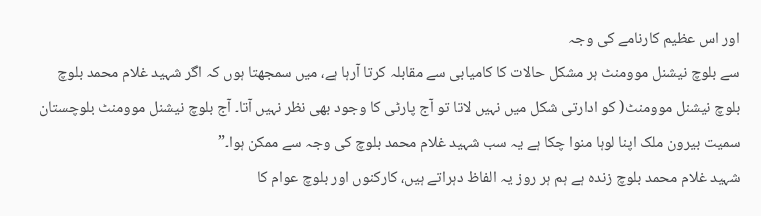اور اس عظیم کارنامے کی وجہ
سے بلوچ نیشنل موومنٹ ہر مشکل حالات کا کامیابی سے مقابلہ کرتا آرہا ہے، میں سمجھتا ہوں کہ اگر شہید غلام محمد بلوچ بلوچ نیشنل موومنٹ( کو ادارتی شکل میں نہیں لاتا تو آج پارٹی کا وجود بھی نظر نہیں آتا۔ آج بلوچ نیشنل موومنٹ بلوچستان سمیت بیرون ملک اپنا لوہا منوا چکا ہے یہ سب شہید غلام محمد بلوچ کی وجہ سے ممکن ہوا۔”
شہید غلام محمد بلوچ زندہ ہے ہم ہر روز یہ الفاظ دہراتے ہیں، کارکنوں اور بلوچ عوام کا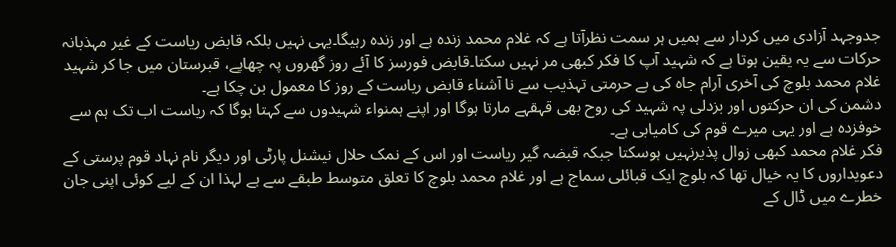جدوجہد آزادی میں کردار سے ہمیں ہر سمت نظرآتا ہے کہ غلام محمد زندہ ہے اور زندہ رہیگا۔یہی نہیں بلکہ قابض ریاست کے غیر مہذبانہ حرکات سے یہ یقین ہوتا ہے کہ شہید آپ کا فکر کبھی مر نہیں سکتا۔قابض فورسز کا آئے روز گھروں پہ چھاپے، قبرستان میں جا کر شہید غلام محمد بلوچ کی آخری آرام جاہ کی بے حرمتی تہذیب سے نا آشناء قابض ریاست کے روز کا معمول بن چکا ہے۔
دشمن کی ان حرکتوں اور بزدلی پہ شہید کی روح بھی قہقہے مارتا ہوگا اور اپنے ہمنواء شہیدوں سے کہتا ہوگا کہ ریاست اب تک ہم سے خوفزدہ ہے اور یہی میرے قوم کی کامیابی ہے۔
فکر غلام محمد کبھی زوال پذیرنہیں ہوسکتا جبکہ قبضہ گیر ریاست اور اس کے نمک حلال نیشنل پارٹی اور دیگر نام نہاد قوم پرستی کے دعویداروں کا یہ خیال تھا کہ بلوچ ایک قبائلی سماج ہے اور غلام محمد بلوچ کا تعلق متوسط طبقے سے ہے لہذا ان کے لیے کوئی اپنی جان خطرے میں ڈال کے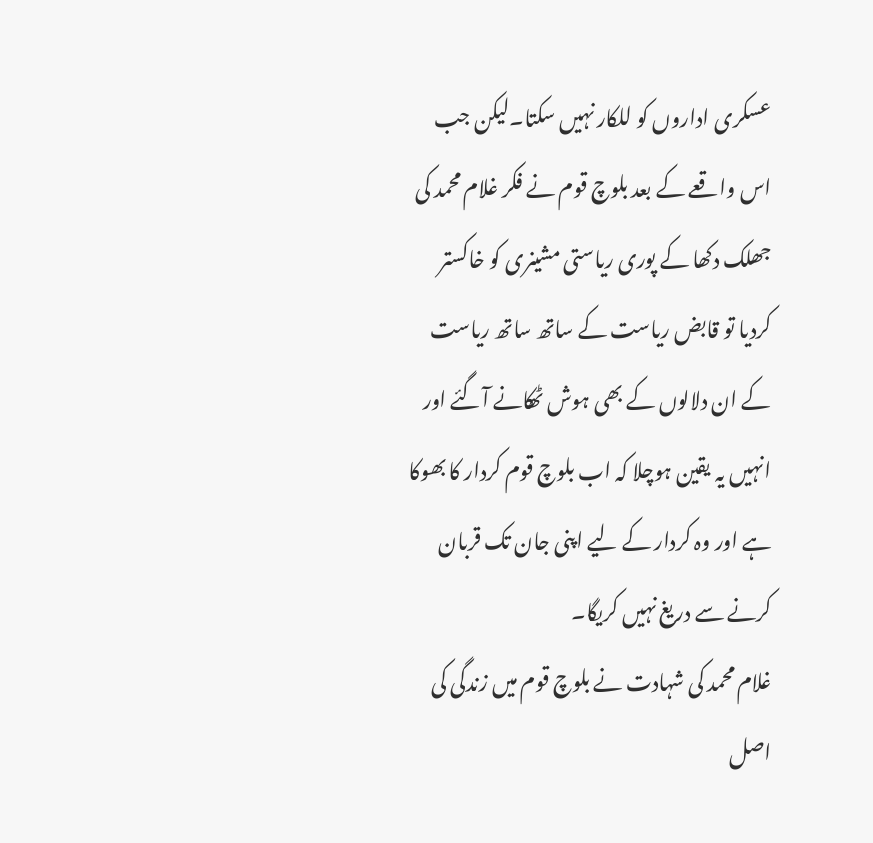عسکری اداروں کو للکار نہیں سکتا۔لیکن جب اس واقعے کے بعد بلوچ قوم نے فکر غلام محمد کی جھلک دکھا کے پوری ریاستی مشینری کو خاکستر کردیا تو قابض ریاست کے ساتھ ساتھ ریاست کے ان دلالوں کے بھی ہوش ٹھکانے آگئے اور انہیں یہ یقین ہوچلا کہ اب بلوچ قوم کردار کا بھوکا ہے اور وہ کردار کے لیے اپنی جان تک قربان کرنے سے دریغ نہیں کریگا۔
غلام محمد کی شہادت نے بلوچ قوم میں زندگی کی اصل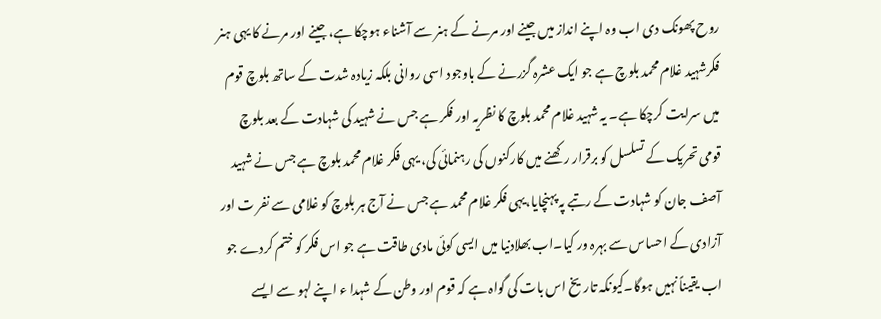روح پھونک دی اب وہ اپنے انداز میں جینے اور مرنے کے ہنر سے آشناء ہوچکا ہے، جینے اور مرنے کا یہی ہنر فکرشہید غلام محمد بلوچ ہے جو ایک عشرہ گزرنے کے باوجود اسی روانی بلکہ زیادہ شدت کے ساتھ بلوچ قوم میں سرایت کرچکا ہے۔ یہ شہید غلام محمد بلوچ کا نظریہ اور فکر ہے جس نے شہید کی شہادت کے بعد بلوچ قومی تحریک کے تسلسل کو برقرار رکھنے میں کارکنوں کی رہنمائی کی، یہی فکر غلام محمد بلوچ ہے جس نے شہید آصف جان کو شہادت کے رتبے پہ پہنچایا،یہی فکر غلام محمد ہے جس نے آج ہر بلوچ کو غلامی سے نفر ت اور آزادی کے احساس سے بہرہ ور کیا۔اب بھلادنیا میں ایسی کوئی مادی طاقت ہے جو اس فکر کو ختم کردے جو اب یقیناً نہیں ہوگا۔کیونکہ تاریخ اس بات کی گواہ ہے کہ قوم اور وطن کے شہدا ء اپنے لہو سے ایسے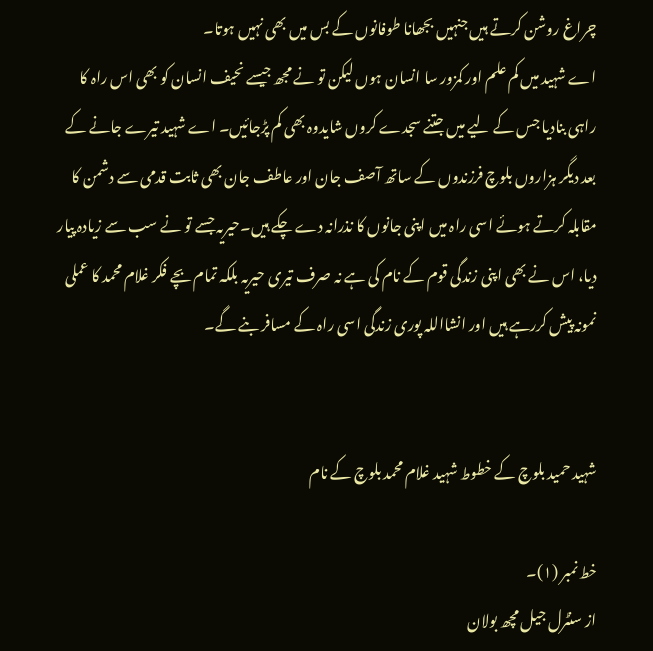چراغ روشن کرتے ہیں جنہیں بجھانا طوفانوں کے بس میں بھی نہیں ہوتا۔
اے شہید میں کم علم اور کمزور سا انسان ہوں لیکن تو نے مجھ جیسے نحیف انسان کو بھی اس راہ کا راہی بنادیا جس کے لیے میں جتنے سجدے کروں شایدوہ بھی کم پڑجائیں۔ اے شہید تیرے جانے کے بعد دیگر ہزاروں بلوچ فرزندوں کے ساتھ آصف جان اور عاطف جان بھی ثابت قدمی سے دشمن کا مقابلہ کرتے ہوئے اسی راہ میں اپنی جانوں کا نذرانہ دے چکے ہیں۔حیریہ جسے تو نے سب سے زیادہ پیار
دیا، اس نے بھی اپنی زندگی قوم کے نام کی ہے نہ صرف تیری حیریہ بلکہ تمام بچے فکر غلام محمد کا عملی نمونہ پیش کررہے ہیں اور انشااللہ پوری زندگی اسی راہ کے مسافر بنے گے۔


شہید حمید بلوچ کے خطوط شہید غلام محمد بلوچ کے نام

خط نمبر (۱)۔
از سنٹرل جیل مچھ بولان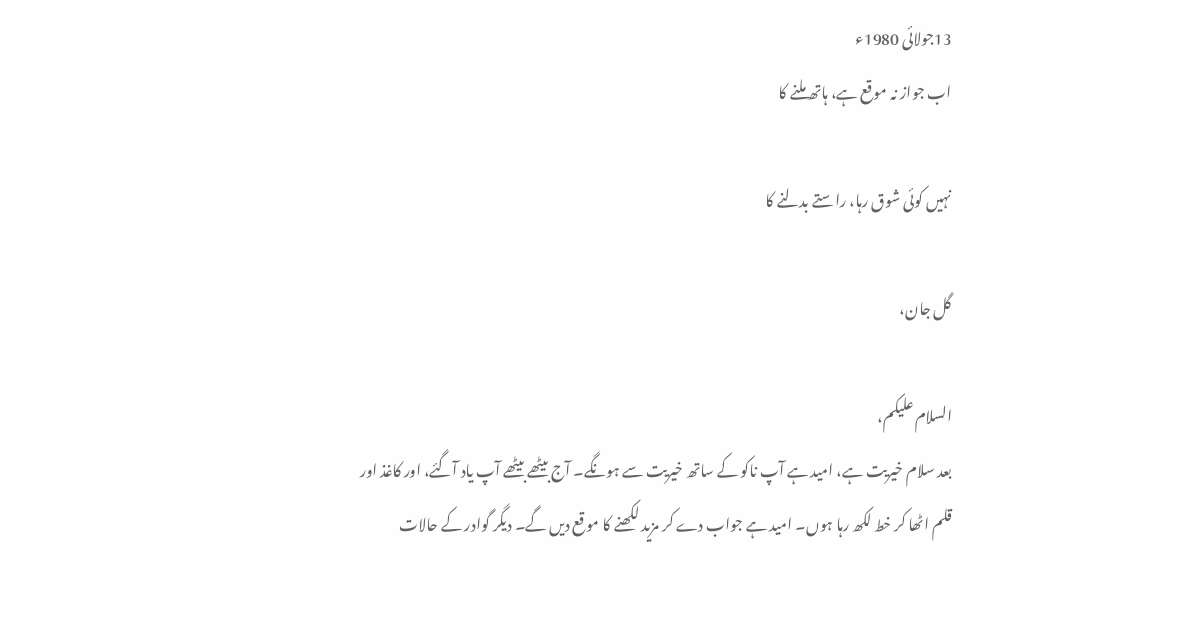13جولائی 1980ء
اب جواز نہ موقع ہے، ہاتھ ملنے کا

نہیں کوئی شوق رہا، راستے بدلنے کا

گل جان،

السلام علیکم،
بعد سلام خیریت ہے، امید ہے آپ ناکو کے ساتھ خیریت سے ہونگے۔ آج بیٹھے بیٹھے آپ یاد آگئے، اور کاغذ اور قلم اٹھا کر خط لکھ رہا ہوں۔ امید ہے جواب دے کر مزید لکھنے کا موقع دیں گے۔ دیگر گوادر کے حالات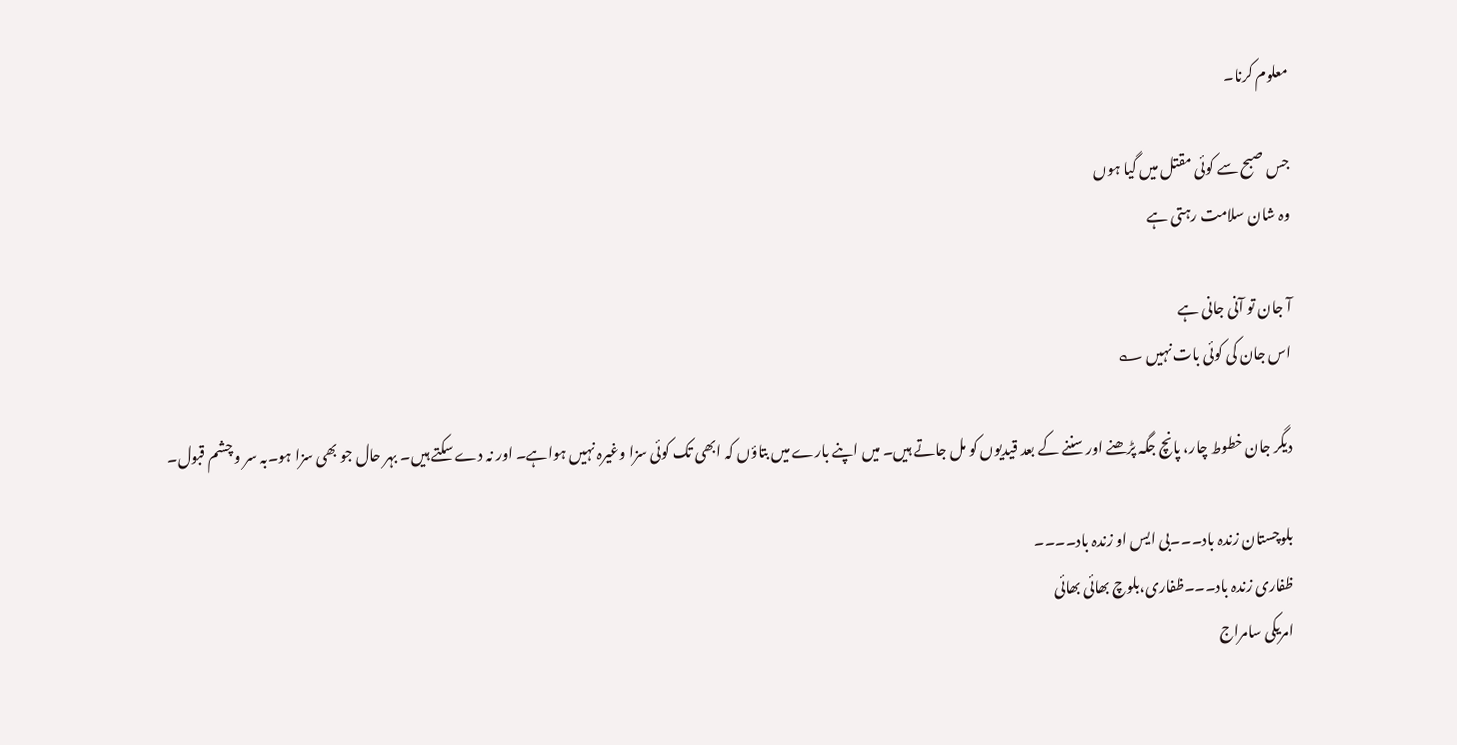معلوم کرنا۔

جس صبح سے کوئی مقتل میں گیا ہوں
وہ شان سلامت رہتی ہے

آ جان تو آنی جانی ہے
اس جان کی کوئی بات نہیں ؎

دیگر جان خطوط چار، پانچ جگہ پڑھنے اور سننے کے بعد قیدیوں کو مل جاتے ہیں۔ میں اپنے بارے میں بتاؤں کہ ابھی تک کوئی سزا وغیرہ نہیں ہواہے۔ اور نہ دے سکتے ہیں۔ بہر حال جو بھی سزا ہو۔بہ سر و چشم قبول۔

بلوچستان زندہ باد۔۔۔بی ایس او زندہ باد۔۔۔۔
ظفاری زندہ باد۔۔۔ظفاری،بلوچ بھائی بھائی
امریکی سامراج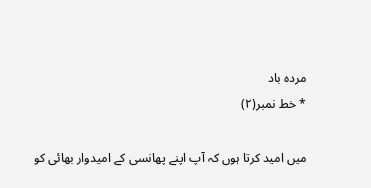مردہ باد
* خط نمبر(۲)

میں امید کرتا ہوں کہ آپ اپنے پھانسی کے امیدوار بھائی کو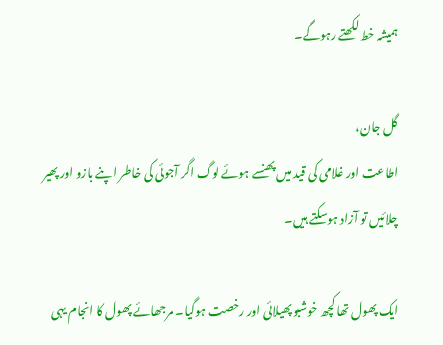ہمیشہ خط لکھتے رہوگے۔

گل جان،
اطاعت اور غلامی کی قید میں پھنسے ہوئے لوگ اگر آجوئی کی خاطر اپنے بازو اور پھیر چلائیں تو آزاد ہوسکتے ہیں۔

ایک پھول تھا کچھ خوشبو پھیلائی اور رخصت ہوگیا۔ مرجھائے پھول کا انجام یہی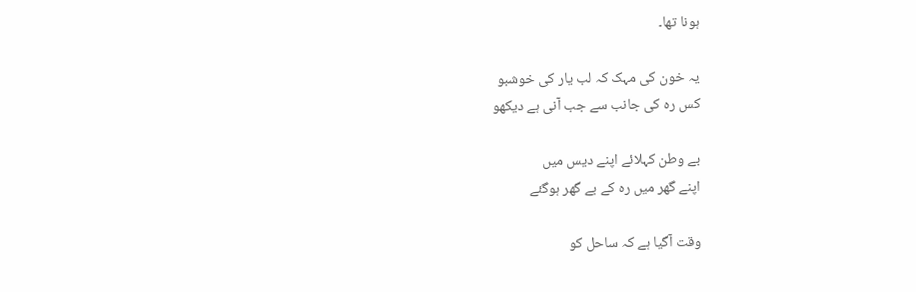ہونا تھا۔

یہ خون کی مہک کہ لب یار کی خوشبو
کس رہ کی جانب سے جب آنی ہے دیکھو

بے وطن کہلائے اپنے دیس میں
اپنے گھر میں رہ کے بے گھر ہوگئے

وقت آگیا ہے کہ ساحل کو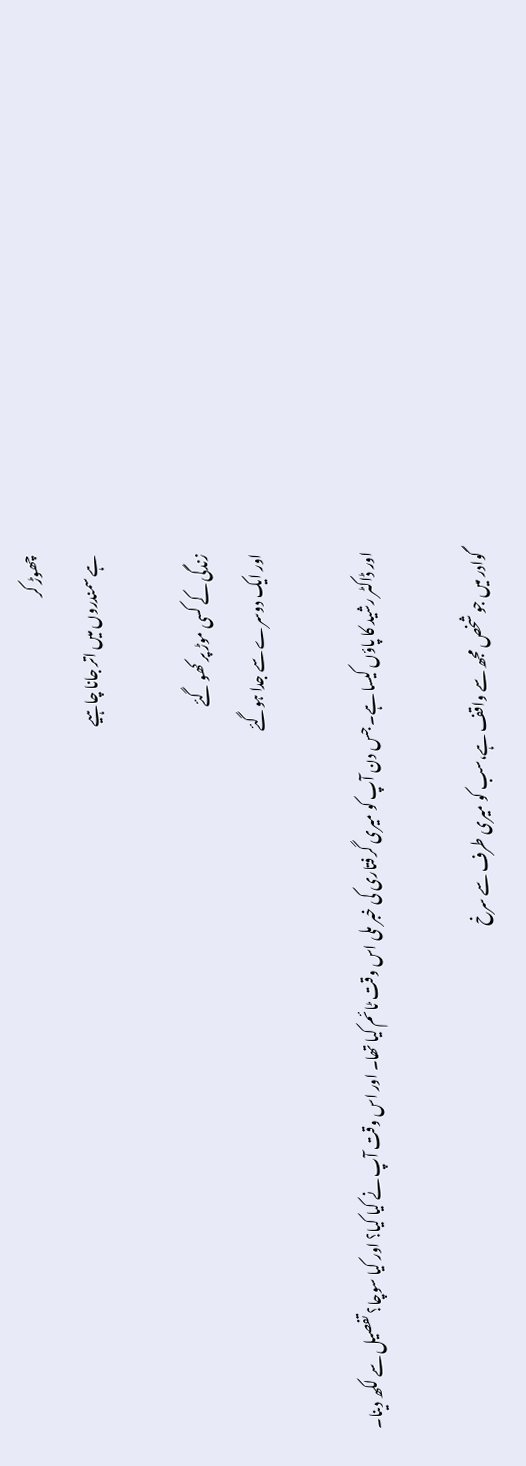چھوڑ کر
ہے سمندروں میں اتر جانا چاہیے

زندگی کے کسی موڑ پر کھو گئے
اور ایک دوسرے سے جدا ہوگئے

اور ڈاکٹر رشید کا پاؤں کیسا ہے۔ جس دن آپ کو میری گرفتاری کی خبر ملی اس وقت ٹائم کیا تھا۔ اور اس وقت آپ نے کیا کیا؟ اور کیا سوچا؟ تفصیل سے لکھ دینا۔

گوادر میں جو شخص مجھ سے واقف ہے،سب کو میری طرف سے سرخ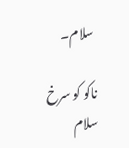سلام۔

ناکو کو سرخ سلام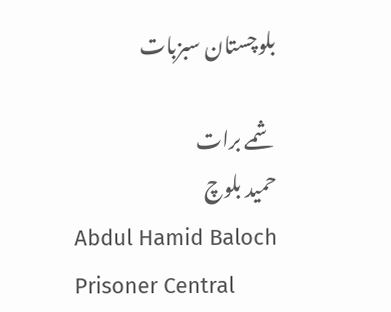بلوچستان سبزبات

شمے برات
حمید بلوچ
Abdul Hamid Baloch
Prisoner Central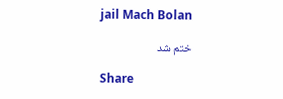jail Mach Bolan

ختم شد

Share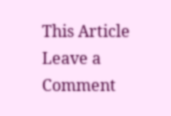This Article
Leave a Comment